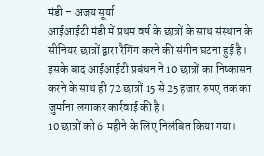मंडी – अजय सूर्या
आईआईटी मंडी में प्रथम वर्ष के छात्रों के साथ संस्थान के सीनियर छात्रों द्वारा रैगिंग करने की संगीन घटना हुई है। इसके बाद आईआईटी प्रबंधन ने 10 छात्रों का निष्कासन करने के साथ ही 72 छात्रों 15 से 25 हजार रुपए तक का जुर्माना लगाकर कार्रवाई की है।
10 छात्रों को 6 महीने के लिए निलंबित किया गया।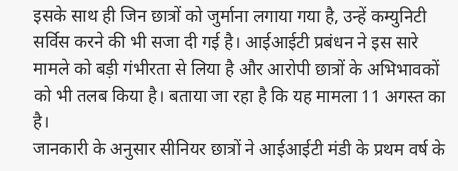इसके साथ ही जिन छात्रों को जुर्माना लगाया गया है, उन्हें कम्युनिटी सर्विस करने की भी सजा दी गई है। आईआईटी प्रबंधन ने इस सारे मामले को बड़ी गंभीरता से लिया है और आरोपी छात्रों के अभिभावकों को भी तलब किया है। बताया जा रहा है कि यह मामला 11 अगस्त का है।
जानकारी के अनुसार सीनियर छात्रों ने आईआईटी मंडी के प्रथम वर्ष के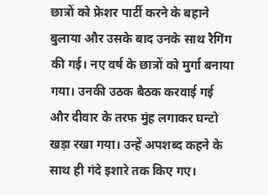छात्रों को फ्रेशर पार्टी करने के बहाने बुलाया और उसके बाद उनके साथ रैगिंग की गई। नए वर्ष के छात्रों को मुर्गा बनाया गया। उनकी उठक बैठक करवाई गई और दीवार के तरफ मुंह लगाकर घन्टो खड़ा रखा गया। उन्हें अपशब्द कहने के साथ ही गंदे इशारे तक किए गए।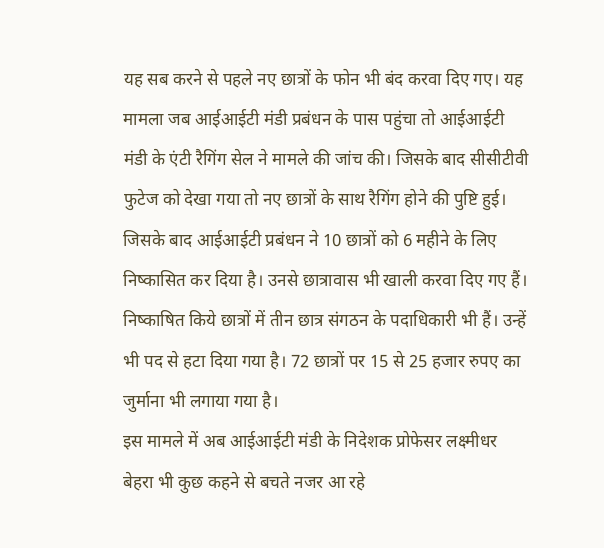यह सब करने से पहले नए छात्रों के फोन भी बंद करवा दिए गए। यह मामला जब आईआईटी मंडी प्रबंधन के पास पहुंचा तो आईआईटी मंडी के एंटी रैगिंग सेल ने मामले की जांच की। जिसके बाद सीसीटीवी फुटेज को देखा गया तो नए छात्रों के साथ रैगिंग होने की पुष्टि हुई।
जिसके बाद आईआईटी प्रबंधन ने 10 छात्रों को 6 महीने के लिए निष्कासित कर दिया है। उनसे छात्रावास भी खाली करवा दिए गए हैं। निष्काषित किये छात्रों में तीन छात्र संगठन के पदाधिकारी भी हैं। उन्हें भी पद से हटा दिया गया है। 72 छात्रों पर 15 से 25 हजार रुपए का जुर्माना भी लगाया गया है।
इस मामले में अब आईआईटी मंडी के निदेशक प्रोफेसर लक्ष्मीधर बेहरा भी कुछ कहने से बचते नजर आ रहे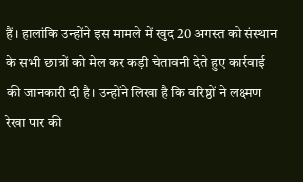हैं। हालांकि उन्होंने इस मामले में खुद 20 अगस्त को संस्थान के सभी छात्रों को मेल कर कड़ी चेतावनी देते हुए कार्रवाई की जानकारी दी है। उन्होंने लिखा है कि वरिष्ठों ने लक्ष्मण रेखा पार की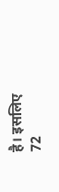है। इसलिए 72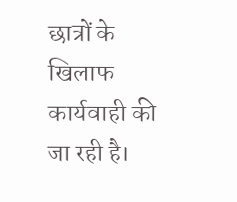छात्रों के खिलाफ कार्यवाही की जा रही है।